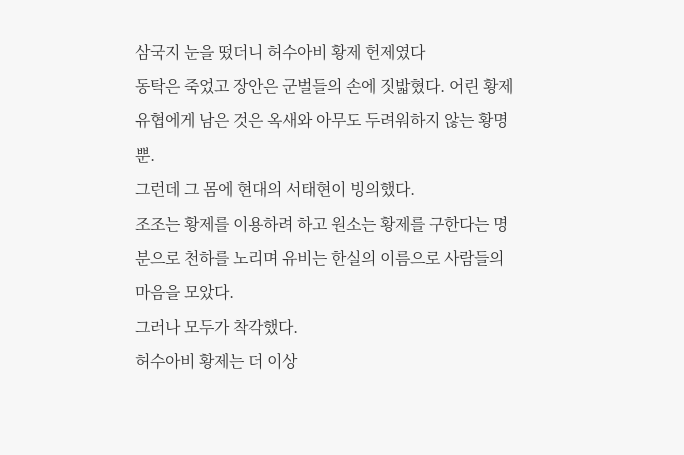삼국지 눈을 떴더니 허수아비 황제 헌제였다
동탁은 죽었고 장안은 군벌들의 손에 짓밟혔다. 어린 황제 유협에게 남은 것은 옥새와 아무도 두려워하지 않는 황명뿐.
그런데 그 몸에 현대의 서태현이 빙의했다.
조조는 황제를 이용하려 하고 원소는 황제를 구한다는 명분으로 천하를 노리며 유비는 한실의 이름으로 사람들의 마음을 모았다.
그러나 모두가 착각했다.
허수아비 황제는 더 이상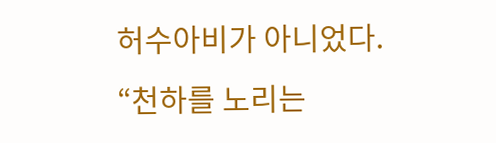허수아비가 아니었다.
“천하를 노리는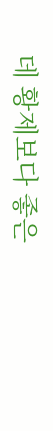데 황제보다 좋은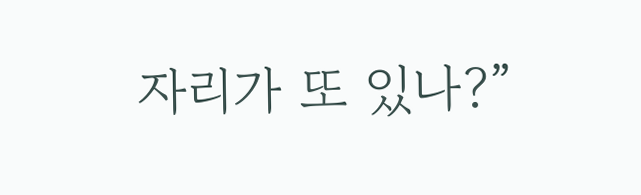자리가 또 있나?”